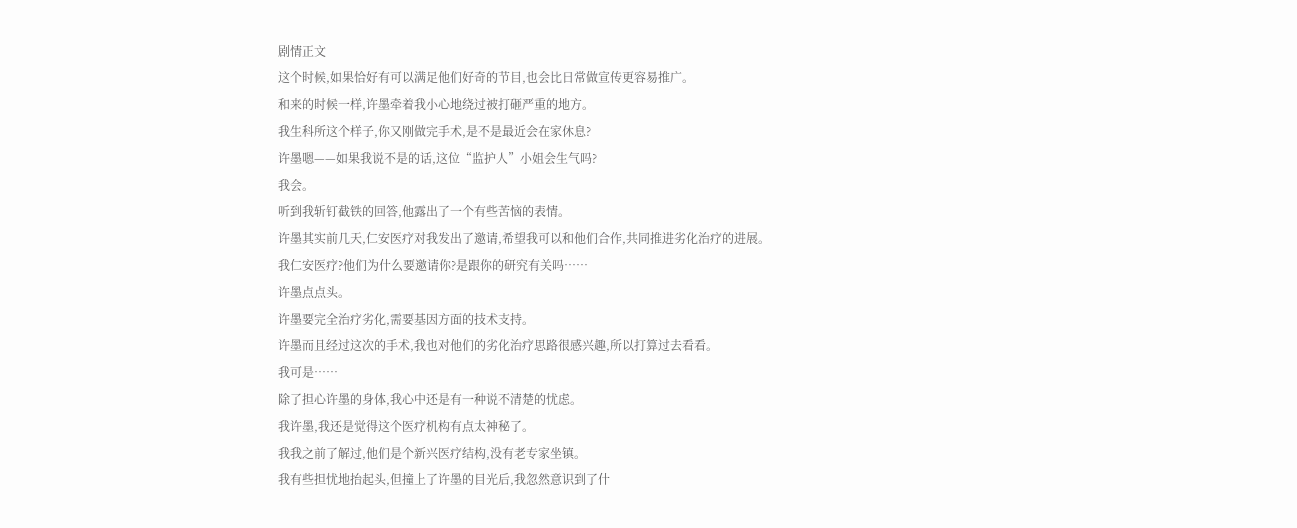剧情正文
这个时候,如果恰好有可以满足他们好奇的节目,也会比日常做宣传更容易推广。
和来的时候一样,许墨牵着我小心地绕过被打砸严重的地方。
我生科所这个样子,你又刚做完手术,是不是最近会在家休息?
许墨嗯——如果我说不是的话,这位“监护人”小姐会生气吗?
我会。
听到我斩钉截铁的回答,他露出了一个有些苦恼的表情。
许墨其实前几天,仁安医疗对我发出了邀请,希望我可以和他们合作,共同推进劣化治疗的进展。
我仁安医疗?他们为什么要邀请你?是跟你的研究有关吗……
许墨点点头。
许墨要完全治疗劣化,需要基因方面的技术支持。
许墨而且经过这次的手术,我也对他们的劣化治疗思路很感兴趣,所以打算过去看看。
我可是……
除了担心许墨的身体,我心中还是有一种说不清楚的忧虑。
我许墨,我还是觉得这个医疗机构有点太神秘了。
我我之前了解过,他们是个新兴医疗结构,没有老专家坐镇。
我有些担忧地抬起头,但撞上了许墨的目光后,我忽然意识到了什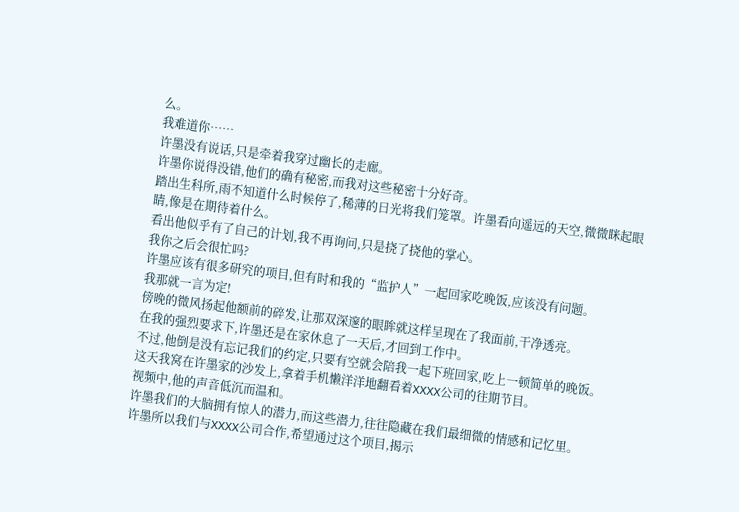么。
我难道你……
许墨没有说话,只是牵着我穿过幽长的走廊。
许墨你说得没错,他们的确有秘密,而我对这些秘密十分好奇。
踏出生科所,雨不知道什么时候停了,稀薄的日光将我们笼罩。许墨看向遥远的天空,微微眯起眼睛,像是在期待着什么。
看出他似乎有了自己的计划,我不再询问,只是挠了挠他的掌心。
我你之后会很忙吗?
许墨应该有很多研究的项目,但有时和我的“监护人”一起回家吃晚饭,应该没有问题。
我那就一言为定!
傍晚的微风扬起他额前的碎发,让那双深邃的眼眸就这样呈现在了我面前,干净透亮。
在我的强烈要求下,许墨还是在家休息了一天后,才回到工作中。
不过,他倒是没有忘记我们的约定,只要有空就会陪我一起下班回家,吃上一顿简单的晚饭。
这天我窝在许墨家的沙发上,拿着手机懒洋洋地翻看着XXXX公司的往期节目。
视频中,他的声音低沉而温和。
许墨我们的大脑拥有惊人的潜力,而这些潜力,往往隐藏在我们最细微的情感和记忆里。
许墨所以我们与XXXX公司合作,希望通过这个项目,揭示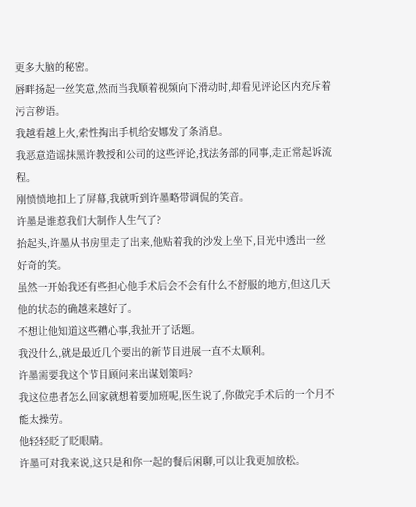更多大脑的秘密。
唇畔扬起一丝笑意,然而当我顺着视频向下滑动时,却看见评论区内充斥着污言秽语。
我越看越上火,索性掏出手机给安娜发了条消息。
我恶意造谣抹黑许教授和公司的这些评论,找法务部的同事,走正常起诉流程。
刚愤愤地扣上了屏幕,我就听到许墨略带调侃的笑音。
许墨是谁惹我们大制作人生气了?
抬起头,许墨从书房里走了出来,他贴着我的沙发上坐下,目光中透出一丝好奇的笑。
虽然一开始我还有些担心他手术后会不会有什么不舒服的地方,但这几天他的状态的确越来越好了。
不想让他知道这些糟心事,我扯开了话题。
我没什么,就是最近几个要出的新节目进展一直不太顺利。
许墨需要我这个节目顾问来出谋划策吗?
我这位患者怎么回家就想着要加班呢,医生说了,你做完手术后的一个月不能太操劳。
他轻轻眨了眨眼睛。
许墨可对我来说,这只是和你一起的餐后闲聊,可以让我更加放松。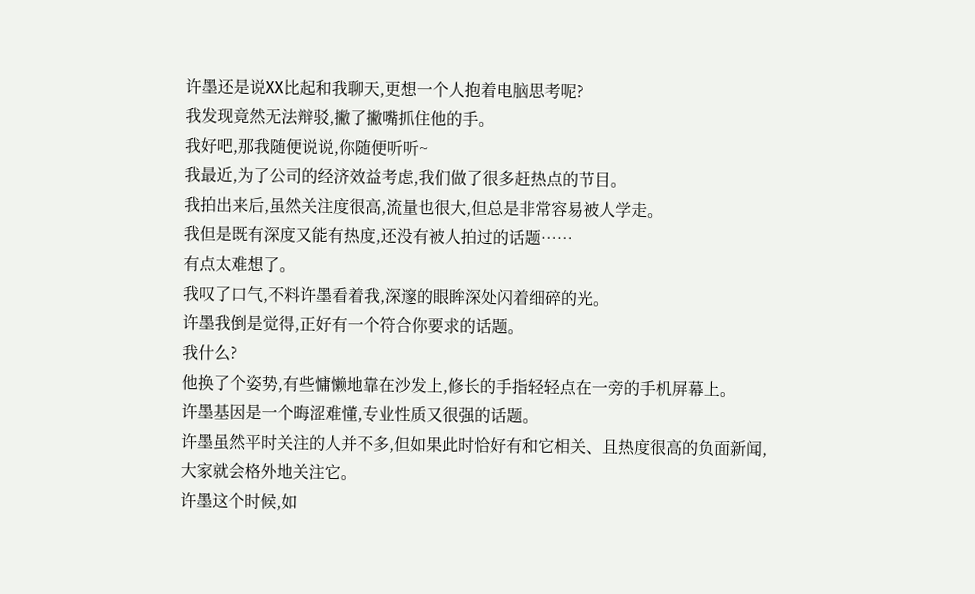许墨还是说XX比起和我聊天,更想一个人抱着电脑思考呢?
我发现竟然无法辩驳,撇了撇嘴抓住他的手。
我好吧,那我随便说说,你随便听听~
我最近,为了公司的经济效益考虑,我们做了很多赶热点的节目。
我拍出来后,虽然关注度很高,流量也很大,但总是非常容易被人学走。
我但是既有深度又能有热度,还没有被人拍过的话题……
有点太难想了。
我叹了口气,不料许墨看着我,深邃的眼眸深处闪着细碎的光。
许墨我倒是觉得,正好有一个符合你要求的话题。
我什么?
他换了个姿势,有些慵懒地靠在沙发上,修长的手指轻轻点在一旁的手机屏幕上。
许墨基因是一个晦涩难懂,专业性质又很强的话题。
许墨虽然平时关注的人并不多,但如果此时恰好有和它相关、且热度很高的负面新闻,大家就会格外地关注它。
许墨这个时候,如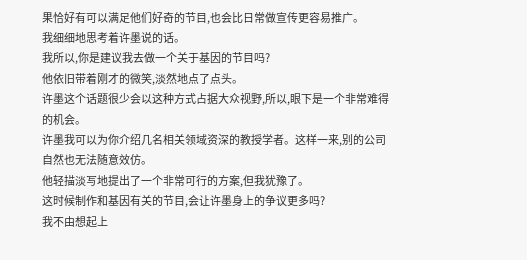果恰好有可以满足他们好奇的节目,也会比日常做宣传更容易推广。
我细细地思考着许墨说的话。
我所以,你是建议我去做一个关于基因的节目吗?
他依旧带着刚才的微笑,淡然地点了点头。
许墨这个话题很少会以这种方式占据大众视野,所以,眼下是一个非常难得的机会。
许墨我可以为你介绍几名相关领域资深的教授学者。这样一来,别的公司自然也无法随意效仿。
他轻描淡写地提出了一个非常可行的方案,但我犹豫了。
这时候制作和基因有关的节目,会让许墨身上的争议更多吗?
我不由想起上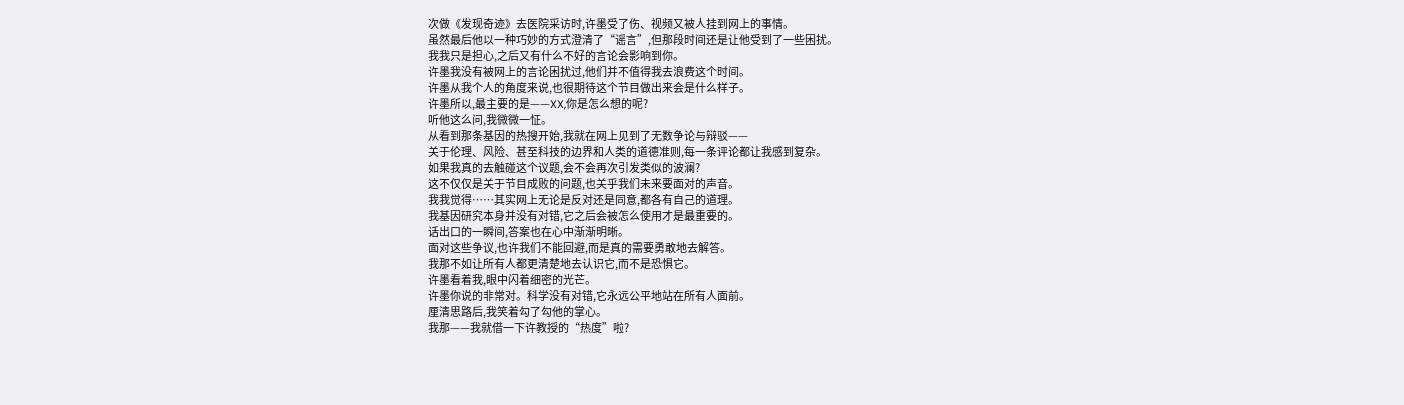次做《发现奇迹》去医院采访时,许墨受了伤、视频又被人挂到网上的事情。
虽然最后他以一种巧妙的方式澄清了“谣言”,但那段时间还是让他受到了一些困扰。
我我只是担心,之后又有什么不好的言论会影响到你。
许墨我没有被网上的言论困扰过,他们并不值得我去浪费这个时间。
许墨从我个人的角度来说,也很期待这个节目做出来会是什么样子。
许墨所以,最主要的是——XX,你是怎么想的呢?
听他这么问,我微微一怔。
从看到那条基因的热搜开始,我就在网上见到了无数争论与辩驳——
关于伦理、风险、甚至科技的边界和人类的道德准则,每一条评论都让我感到复杂。
如果我真的去触碰这个议题,会不会再次引发类似的波澜?
这不仅仅是关于节目成败的问题,也关乎我们未来要面对的声音。
我我觉得……其实网上无论是反对还是同意,都各有自己的道理。
我基因研究本身并没有对错,它之后会被怎么使用才是最重要的。
话出口的一瞬间,答案也在心中渐渐明晰。
面对这些争议,也许我们不能回避,而是真的需要勇敢地去解答。
我那不如让所有人都更清楚地去认识它,而不是恐惧它。
许墨看着我,眼中闪着细密的光芒。
许墨你说的非常对。科学没有对错,它永远公平地站在所有人面前。
厘清思路后,我笑着勾了勾他的掌心。
我那——我就借一下许教授的“热度”啦?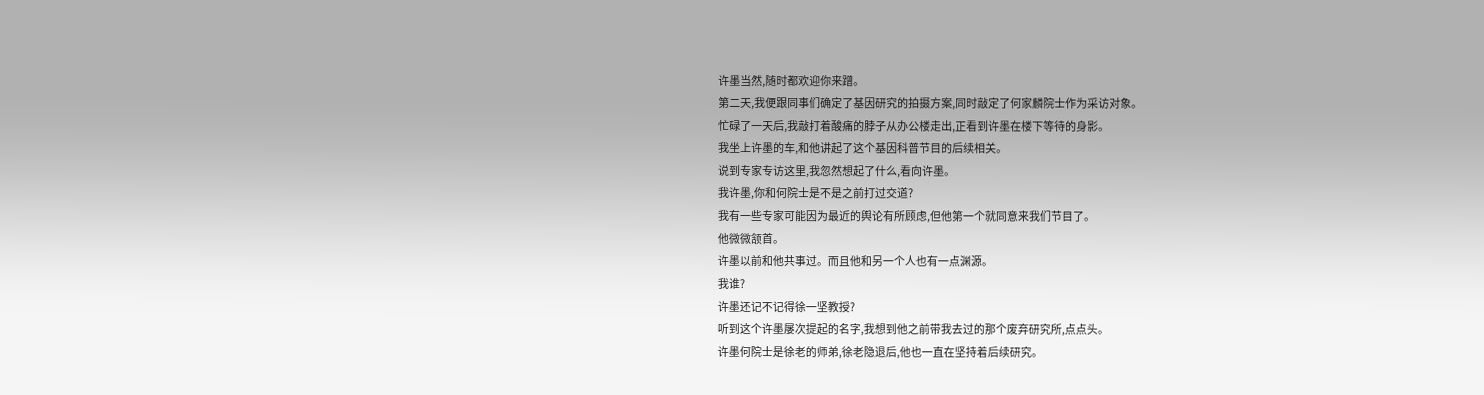许墨当然,随时都欢迎你来蹭。
第二天,我便跟同事们确定了基因研究的拍摄方案,同时敲定了何家麟院士作为采访对象。
忙碌了一天后,我敲打着酸痛的脖子从办公楼走出,正看到许墨在楼下等待的身影。
我坐上许墨的车,和他讲起了这个基因科普节目的后续相关。
说到专家专访这里,我忽然想起了什么,看向许墨。
我许墨,你和何院士是不是之前打过交道?
我有一些专家可能因为最近的舆论有所顾虑,但他第一个就同意来我们节目了。
他微微颔首。
许墨以前和他共事过。而且他和另一个人也有一点渊源。
我谁?
许墨还记不记得徐一坚教授?
听到这个许墨屡次提起的名字,我想到他之前带我去过的那个废弃研究所,点点头。
许墨何院士是徐老的师弟,徐老隐退后,他也一直在坚持着后续研究。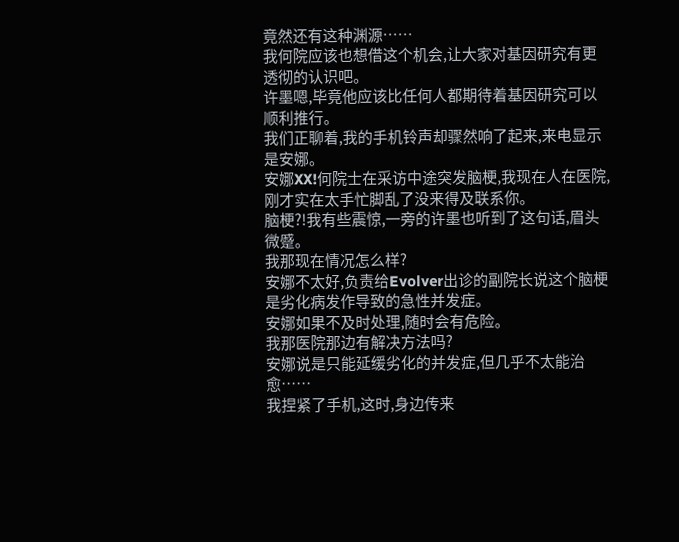竟然还有这种渊源……
我何院应该也想借这个机会,让大家对基因研究有更透彻的认识吧。
许墨嗯,毕竟他应该比任何人都期待着基因研究可以顺利推行。
我们正聊着,我的手机铃声却骤然响了起来,来电显示是安娜。
安娜XX!何院士在采访中途突发脑梗,我现在人在医院,刚才实在太手忙脚乱了没来得及联系你。
脑梗?!我有些震惊,一旁的许墨也听到了这句话,眉头微蹙。
我那现在情况怎么样?
安娜不太好,负责给Evolver出诊的副院长说这个脑梗是劣化病发作导致的急性并发症。
安娜如果不及时处理,随时会有危险。
我那医院那边有解决方法吗?
安娜说是只能延缓劣化的并发症,但几乎不太能治愈……
我捏紧了手机,这时,身边传来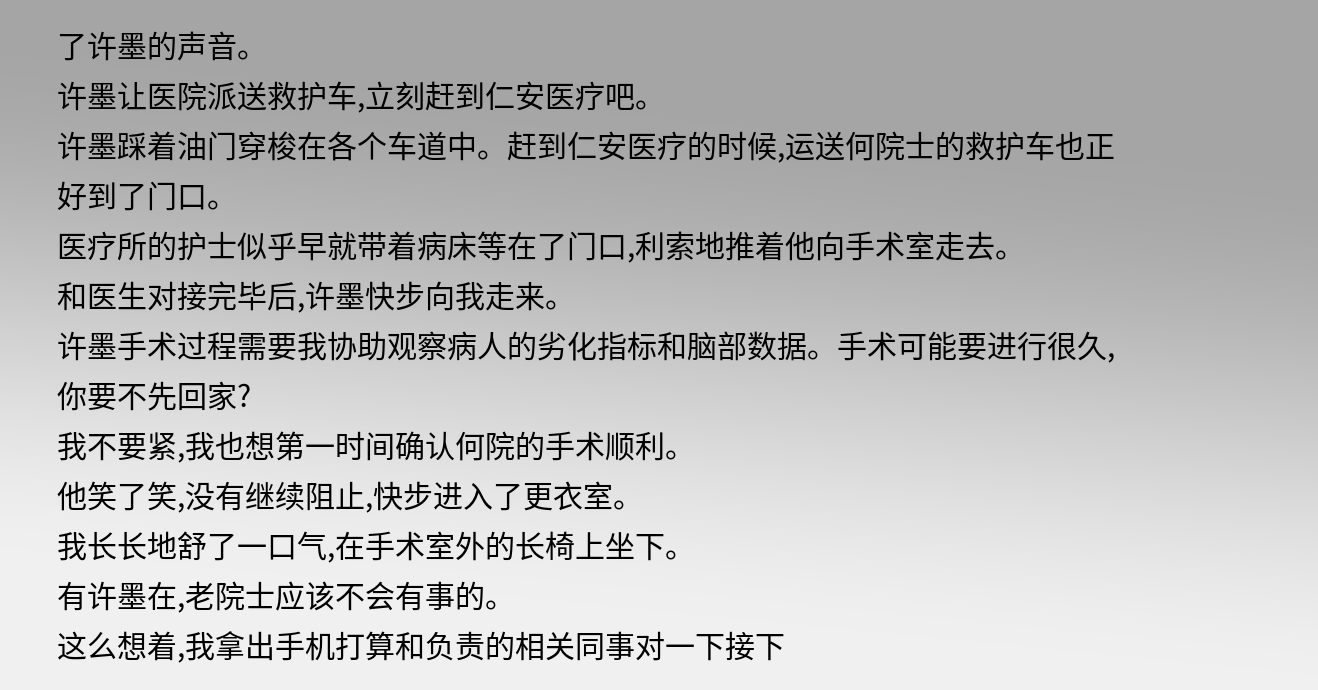了许墨的声音。
许墨让医院派送救护车,立刻赶到仁安医疗吧。
许墨踩着油门穿梭在各个车道中。赶到仁安医疗的时候,运送何院士的救护车也正好到了门口。
医疗所的护士似乎早就带着病床等在了门口,利索地推着他向手术室走去。
和医生对接完毕后,许墨快步向我走来。
许墨手术过程需要我协助观察病人的劣化指标和脑部数据。手术可能要进行很久,你要不先回家?
我不要紧,我也想第一时间确认何院的手术顺利。
他笑了笑,没有继续阻止,快步进入了更衣室。
我长长地舒了一口气,在手术室外的长椅上坐下。
有许墨在,老院士应该不会有事的。
这么想着,我拿出手机打算和负责的相关同事对一下接下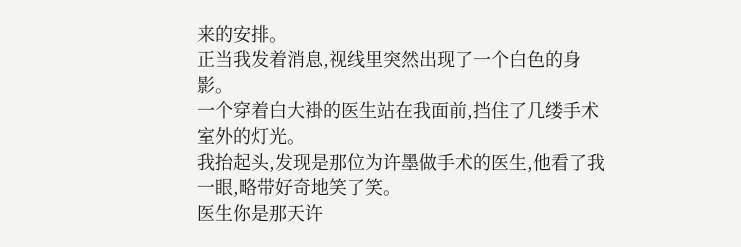来的安排。
正当我发着消息,视线里突然出现了一个白色的身影。
一个穿着白大褂的医生站在我面前,挡住了几缕手术室外的灯光。
我抬起头,发现是那位为许墨做手术的医生,他看了我一眼,略带好奇地笑了笑。
医生你是那天许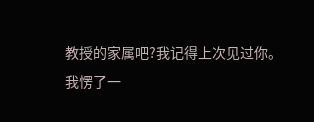教授的家属吧?我记得上次见过你。
我愣了一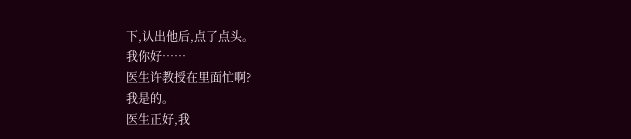下,认出他后,点了点头。
我你好……
医生许教授在里面忙啊?
我是的。
医生正好,我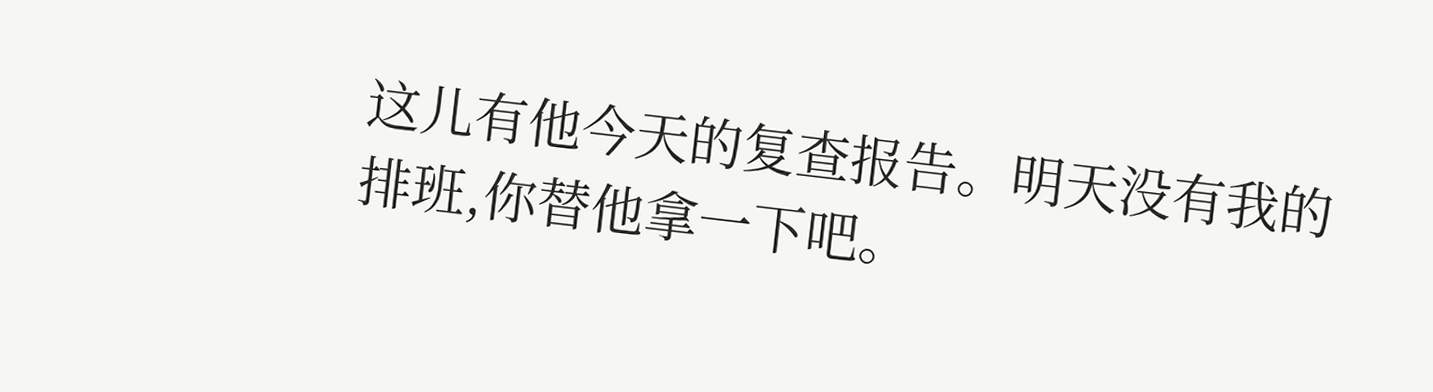这儿有他今天的复查报告。明天没有我的排班,你替他拿一下吧。